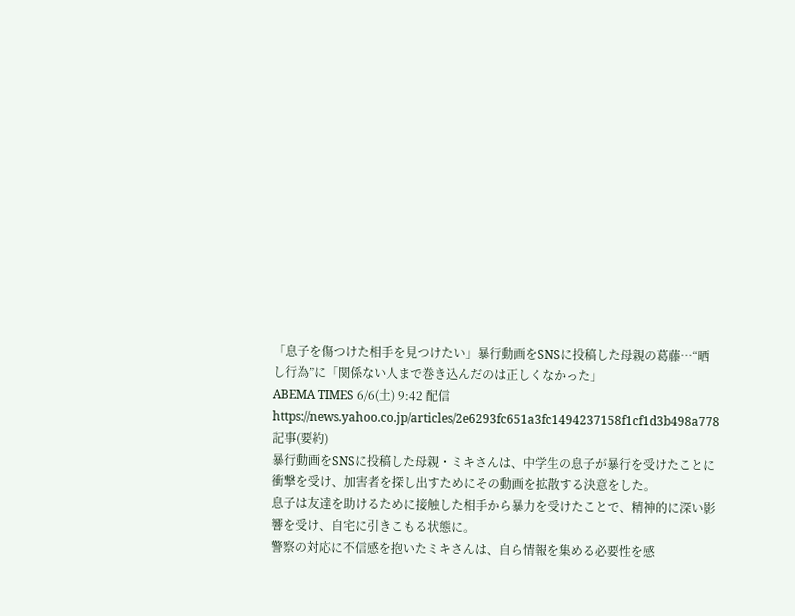「息子を傷つけた相手を見つけたい」暴行動画をSNSに投稿した母親の葛藤…“晒し行為”に「関係ない人まで巻き込んだのは正しくなかった」
ABEMA TIMES 6/6(土) 9:42 配信
https://news.yahoo.co.jp/articles/2e6293fc651a3fc1494237158f1cf1d3b498a778
記事(要約)
暴行動画をSNSに投稿した母親・ミキさんは、中学生の息子が暴行を受けたことに衝撃を受け、加害者を探し出すためにその動画を拡散する決意をした。
息子は友達を助けるために接触した相手から暴力を受けたことで、精神的に深い影響を受け、自宅に引きこもる状態に。
警察の対応に不信感を抱いたミキさんは、自ら情報を集める必要性を感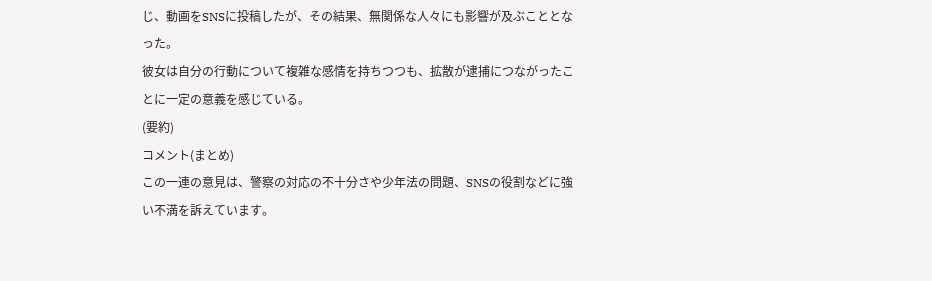じ、動画をSNSに投稿したが、その結果、無関係な人々にも影響が及ぶこととなった。
彼女は自分の行動について複雑な感情を持ちつつも、拡散が逮捕につながったことに一定の意義を感じている。
(要約)
コメント(まとめ)
この一連の意見は、警察の対応の不十分さや少年法の問題、SNSの役割などに強い不満を訴えています。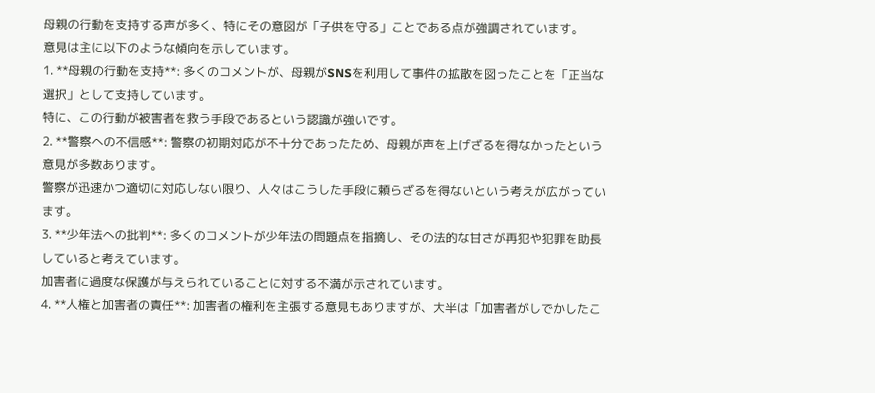母親の行動を支持する声が多く、特にその意図が「子供を守る」ことである点が強調されています。
意見は主に以下のような傾向を示しています。
1. **母親の行動を支持**: 多くのコメントが、母親がSNSを利用して事件の拡散を図ったことを「正当な選択」として支持しています。
特に、この行動が被害者を救う手段であるという認識が強いです。
2. **警察への不信感**: 警察の初期対応が不十分であったため、母親が声を上げざるを得なかったという意見が多数あります。
警察が迅速かつ適切に対応しない限り、人々はこうした手段に頼らざるを得ないという考えが広がっています。
3. **少年法への批判**: 多くのコメントが少年法の問題点を指摘し、その法的な甘さが再犯や犯罪を助長していると考えています。
加害者に過度な保護が与えられていることに対する不満が示されています。
4. **人権と加害者の責任**: 加害者の権利を主張する意見もありますが、大半は「加害者がしでかしたこ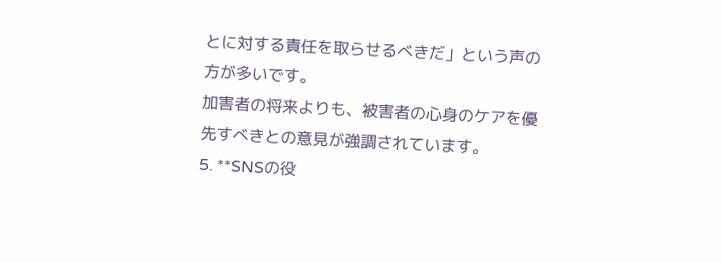とに対する責任を取らせるべきだ」という声の方が多いです。
加害者の将来よりも、被害者の心身のケアを優先すべきとの意見が強調されています。
5. **SNSの役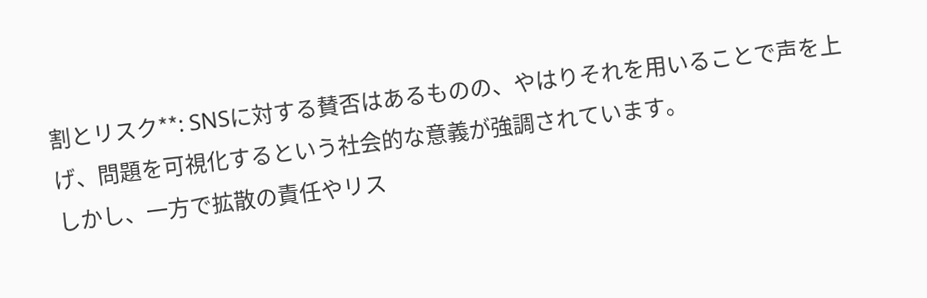割とリスク**: SNSに対する賛否はあるものの、やはりそれを用いることで声を上げ、問題を可視化するという社会的な意義が強調されています。
しかし、一方で拡散の責任やリス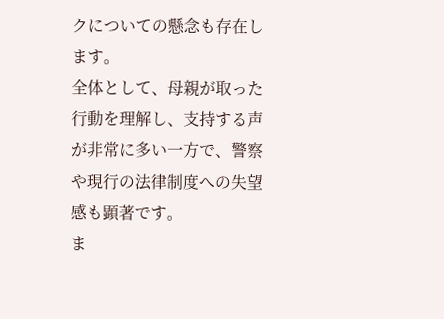クについての懸念も存在します。
全体として、母親が取った行動を理解し、支持する声が非常に多い一方で、警察や現行の法律制度への失望感も顕著です。
ま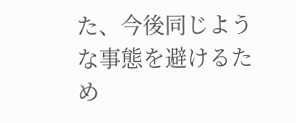た、今後同じような事態を避けるため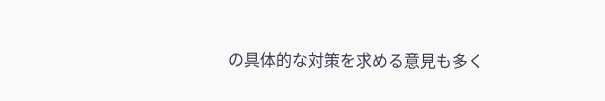の具体的な対策を求める意見も多く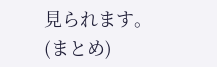見られます。
(まとめ)